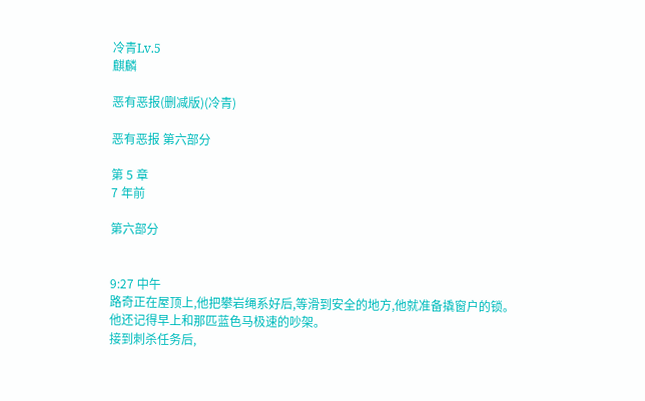冷青Lv.5
麒麟

恶有恶报(删减版)(冷青)

恶有恶报 第六部分

第 5 章
7 年前

第六部分


9:27 中午
路奇正在屋顶上,他把攀岩绳系好后,等滑到安全的地方,他就准备撬窗户的锁。
他还记得早上和那匹蓝色马极速的吵架。
接到刺杀任务后,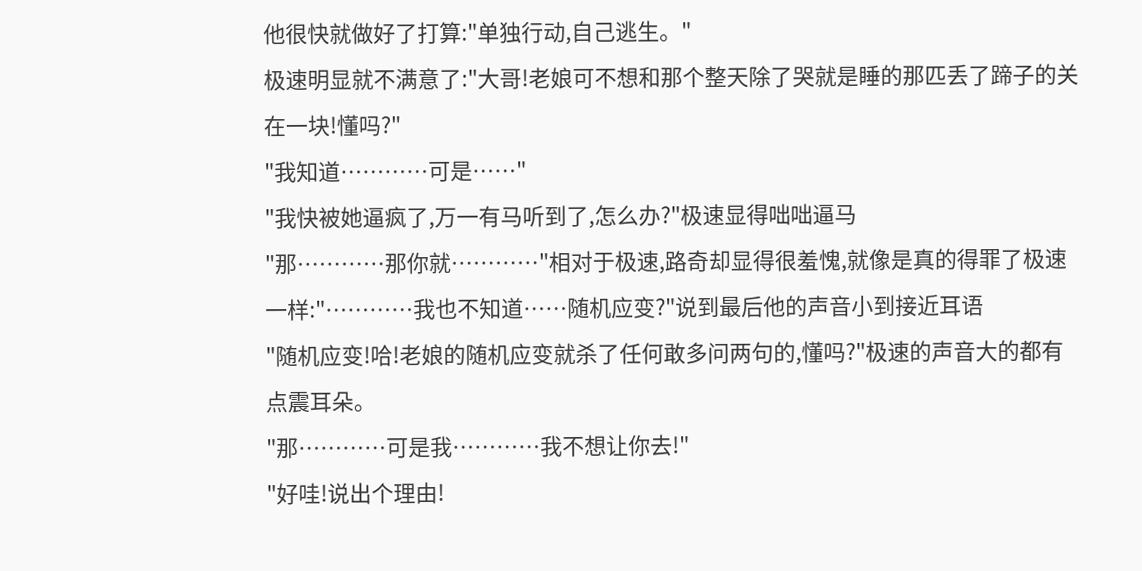他很快就做好了打算:"单独行动,自己逃生。"
极速明显就不满意了:"大哥!老娘可不想和那个整天除了哭就是睡的那匹丢了蹄子的关在一块!懂吗?"
"我知道…………可是……"
"我快被她逼疯了,万一有马听到了,怎么办?"极速显得咄咄逼马
"那…………那你就…………"相对于极速,路奇却显得很羞愧,就像是真的得罪了极速一样:"…………我也不知道……随机应变?"说到最后他的声音小到接近耳语
"随机应变!哈!老娘的随机应变就杀了任何敢多问两句的,懂吗?"极速的声音大的都有点震耳朵。
"那…………可是我…………我不想让你去!"
"好哇!说出个理由!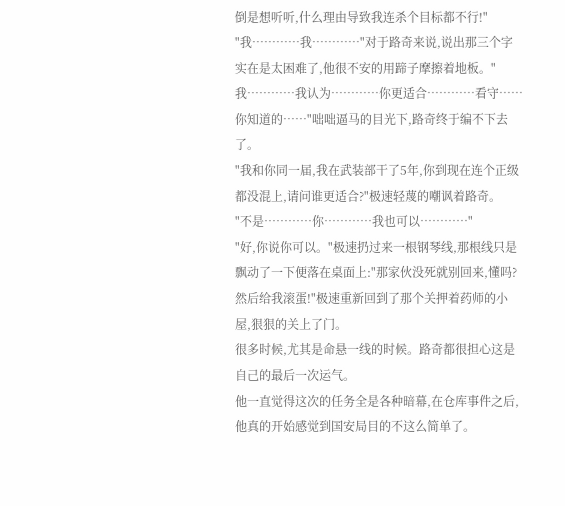倒是想听听,什么理由导致我连杀个目标都不行!"
"我…………我…………"对于路奇来说,说出那三个字实在是太困难了,他很不安的用蹄子摩擦着地板。"我…………我认为…………你更适合…………看守……你知道的……"咄咄逼马的目光下,路奇终于编不下去了。
"我和你同一届,我在武装部干了5年,你到现在连个正级都没混上,请问谁更适合?"极速轻蔑的嘲讽着路奇。
"不是…………你…………我也可以…………"
"好,你说你可以。"极速扔过来一根钢琴线,那根线只是飘动了一下便落在桌面上:"那家伙没死就别回来,懂吗?然后给我滚蛋!"极速重新回到了那个关押着药师的小屋,狠狠的关上了门。
很多时候,尤其是命悬一线的时候。路奇都很担心这是自己的最后一次运气。
他一直觉得这次的任务全是各种暗幕,在仓库事件之后,他真的开始感觉到国安局目的不这么简单了。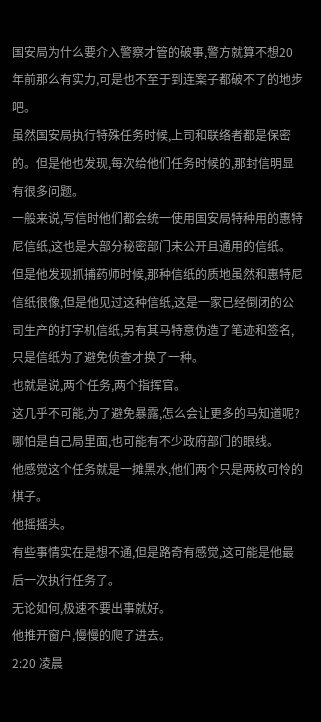国安局为什么要介入警察才管的破事,警方就算不想20年前那么有实力,可是也不至于到连案子都破不了的地步吧。
虽然国安局执行特殊任务时候,上司和联络者都是保密的。但是他也发现,每次给他们任务时候的,那封信明显有很多问题。
一般来说,写信时他们都会统一使用国安局特种用的惠特尼信纸,这也是大部分秘密部门未公开且通用的信纸。
但是他发现抓捕药师时候,那种信纸的质地虽然和惠特尼信纸很像,但是他见过这种信纸,这是一家已经倒闭的公司生产的打字机信纸,另有其马特意伪造了笔迹和签名,只是信纸为了避免侦查才换了一种。
也就是说,两个任务,两个指挥官。
这几乎不可能,为了避免暴露,怎么会让更多的马知道呢?哪怕是自己局里面,也可能有不少政府部门的眼线。
他感觉这个任务就是一摊黑水,他们两个只是两枚可怜的棋子。
他摇摇头。
有些事情实在是想不通,但是路奇有感觉,这可能是他最后一次执行任务了。
无论如何,极速不要出事就好。
他推开窗户,慢慢的爬了进去。
2:20 凌晨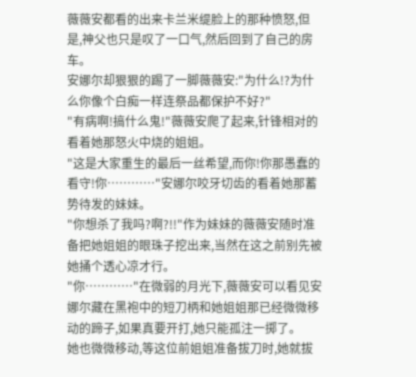薇薇安都看的出来卡兰米缇脸上的那种愤怒,但是,神父也只是叹了一口气,然后回到了自己的房车。
安娜尔却狠狠的踢了一脚薇薇安:"为什么!?为什么你像个白痴一样连祭品都保护不好?"
"有病啊!搞什么鬼!"薇薇安爬了起来,针锋相对的看着她那怒火中烧的姐姐。
"这是大家重生的最后一丝希望,而你!你那愚蠢的看守!你…………"安娜尔咬牙切齿的看着她那蓄势待发的妹妹。
"你想杀了我吗?啊?!!"作为妹妹的薇薇安随时准备把她姐姐的眼珠子挖出来,当然在这之前别先被她捅个透心凉才行。
"你…………"在微弱的月光下,薇薇安可以看见安娜尔藏在黑袍中的短刀柄和她姐姐那已经微微移动的蹄子,如果真要开打,她只能孤注一掷了。
她也微微移动,等这位前姐姐准备拔刀时,她就拔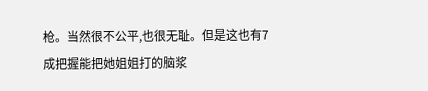枪。当然很不公平,也很无耻。但是这也有7成把握能把她姐姐打的脑浆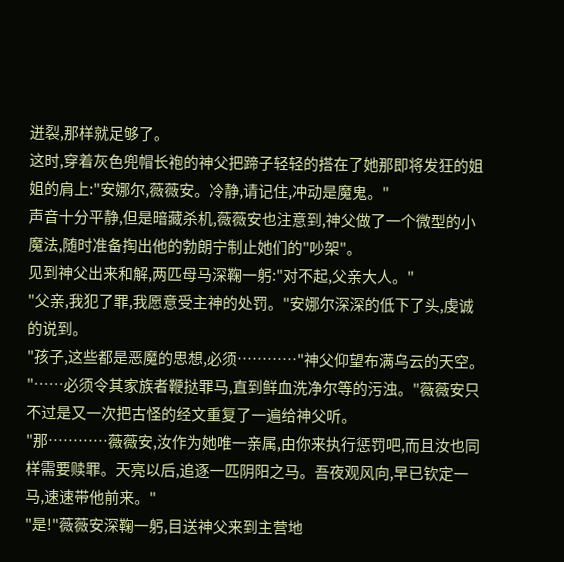迸裂,那样就足够了。
这时,穿着灰色兜帽长袍的神父把蹄子轻轻的搭在了她那即将发狂的姐姐的肩上:"安娜尔,薇薇安。冷静,请记住,冲动是魔鬼。"
声音十分平静,但是暗藏杀机,薇薇安也注意到,神父做了一个微型的小魔法,随时准备掏出他的勃朗宁制止她们的"吵架"。
见到神父出来和解,两匹母马深鞠一躬:"对不起,父亲大人。"
"父亲,我犯了罪,我愿意受主神的处罚。"安娜尔深深的低下了头,虔诚的说到。
"孩子,这些都是恶魔的思想,必须…………"神父仰望布满乌云的天空。
"……必须令其家族者鞭挞罪马,直到鲜血洗净尔等的污浊。"薇薇安只不过是又一次把古怪的经文重复了一遍给神父听。
"那…………薇薇安,汝作为她唯一亲属,由你来执行惩罚吧,而且汝也同样需要赎罪。天亮以后,追逐一匹阴阳之马。吾夜观风向,早已钦定一马,速速带他前来。"
"是!"薇薇安深鞠一躬,目送神父来到主营地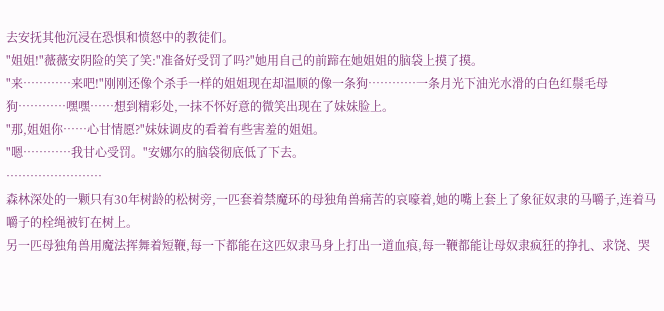去安抚其他沉浸在恐惧和愤怒中的教徒们。
"姐姐!"薇薇安阴险的笑了笑:"准备好受罚了吗?"她用自己的前蹄在她姐姐的脑袋上摸了摸。
"来…………来吧!"刚刚还像个杀手一样的姐姐现在却温顺的像一条狗…………一条月光下油光水滑的白色红鬃毛母狗…………嘿嘿……想到精彩处,一抹不怀好意的微笑出现在了妹妹脸上。
"那,姐姐你……心甘情愿?"妹妹调皮的看着有些害羞的姐姐。
"嗯…………我甘心受罚。"安娜尔的脑袋彻底低了下去。
……………………
森林深处的一颗只有30年树龄的松树旁,一匹套着禁魔环的母独角兽痛苦的哀嚎着,她的嘴上套上了象征奴隶的马嚼子,连着马嚼子的栓绳被钉在树上。
另一匹母独角兽用魔法挥舞着短鞭,每一下都能在这匹奴隶马身上打出一道血痕,每一鞭都能让母奴隶疯狂的挣扎、求饶、哭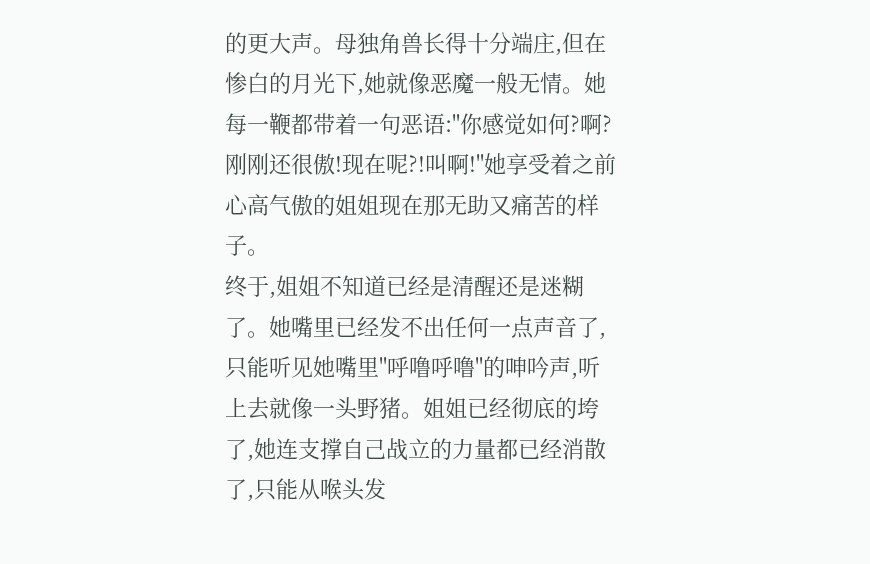的更大声。母独角兽长得十分端庄,但在惨白的月光下,她就像恶魔一般无情。她每一鞭都带着一句恶语:"你感觉如何?啊?刚刚还很傲!现在呢?!叫啊!"她享受着之前心高气傲的姐姐现在那无助又痛苦的样子。
终于,姐姐不知道已经是清醒还是迷糊了。她嘴里已经发不出任何一点声音了,只能听见她嘴里"呼噜呼噜"的呻吟声,听上去就像一头野猪。姐姐已经彻底的垮了,她连支撑自己战立的力量都已经消散了,只能从喉头发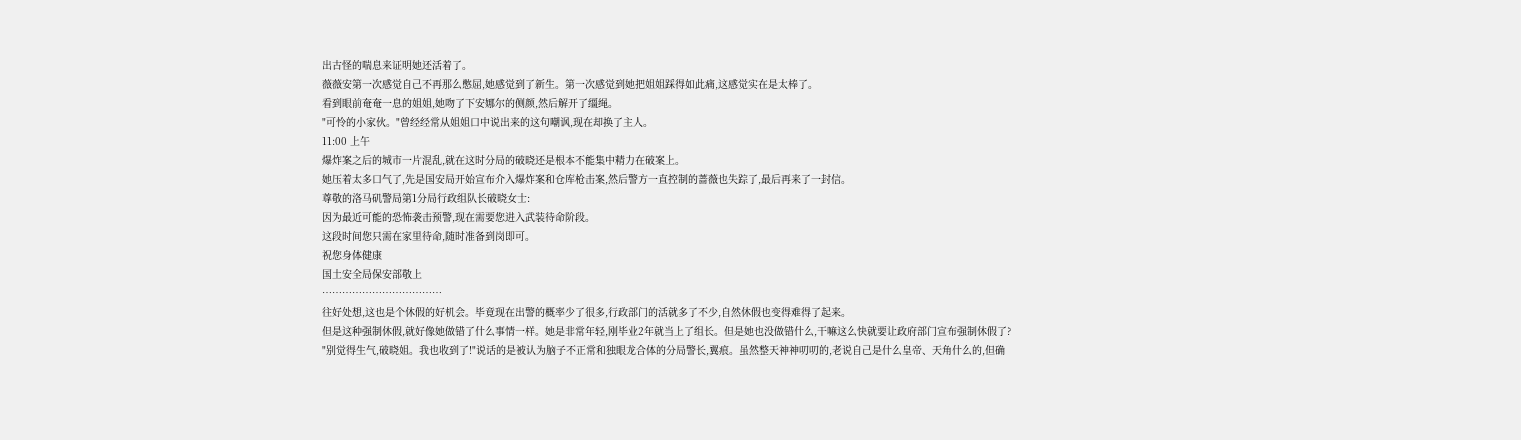出古怪的喘息来证明她还活着了。
薇薇安第一次感觉自己不再那么憋屈,她感觉到了新生。第一次感觉到她把姐姐踩得如此痛,这感觉实在是太棒了。
看到眼前奄奄一息的姐姐,她吻了下安娜尔的侧颜,然后解开了缰绳。
"可怜的小家伙。"曾经经常从姐姐口中说出来的这句嘲讽,现在却换了主人。
11:00 上午
爆炸案之后的城市一片混乱,就在这时分局的破晓还是根本不能集中精力在破案上。
她压着太多口气了,先是国安局开始宣布介入爆炸案和仓库枪击案,然后警方一直控制的蔷薇也失踪了,最后再来了一封信。
尊敬的洛马矶警局第1分局行政组队长破晓女士:
因为最近可能的恐怖袭击预警,现在需要您进入武装待命阶段。
这段时间您只需在家里待命,随时准备到岗即可。
祝您身体健康
国土安全局保安部敬上
………………………………
往好处想,这也是个休假的好机会。毕竟现在出警的概率少了很多,行政部门的活就多了不少,自然休假也变得难得了起来。
但是这种强制休假,就好像她做错了什么事情一样。她是非常年轻,刚毕业2年就当上了组长。但是她也没做错什么,干嘛这么快就要让政府部门宣布强制休假了?
"别觉得生气,破晓姐。我也收到了!"说话的是被认为脑子不正常和独眼龙合体的分局警长,翼痕。虽然整天神神叨叨的,老说自己是什么皇帝、天角什么的,但确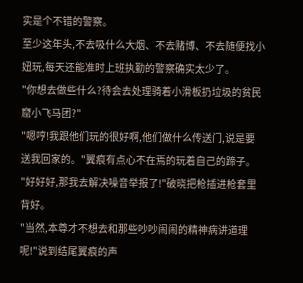实是个不错的警察。
至少这年头,不去吸什么大烟、不去赌博、不去随便找小妞玩,每天还能准时上班执勤的警察确实太少了。
"你想去做些什么?待会去处理骑着小滑板扔垃圾的贫民窟小飞马团?"
"嗯哼!我跟他们玩的很好啊,他们做什么传送门,说是要送我回家的。"翼痕有点心不在焉的玩着自己的蹄子。
"好好好,那我去解决噪音举报了!"破晓把枪插进枪套里背好。
"当然,本尊才不想去和那些吵吵闹闹的精神病讲道理呢!"说到结尾翼痕的声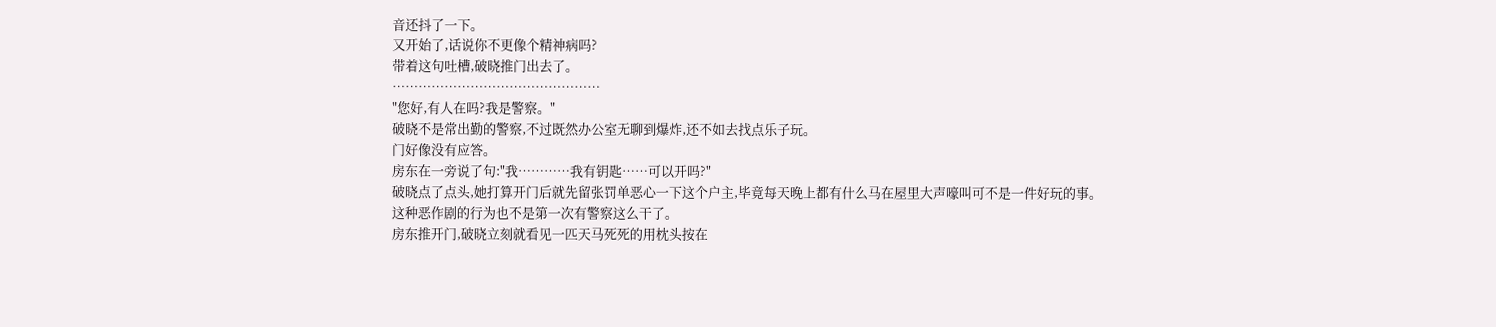音还抖了一下。
又开始了,话说你不更像个精神病吗?
带着这句吐槽,破晓推门出去了。
…………………………………………
"您好,有人在吗?我是警察。"
破晓不是常出勤的警察,不过既然办公室无聊到爆炸,还不如去找点乐子玩。
门好像没有应答。
房东在一旁说了句:"我…………我有钥匙……可以开吗?"
破晓点了点头,她打算开门后就先留张罚单恶心一下这个户主,毕竟每天晚上都有什么马在屋里大声嚎叫可不是一件好玩的事。
这种恶作剧的行为也不是第一次有警察这么干了。
房东推开门,破晓立刻就看见一匹天马死死的用枕头按在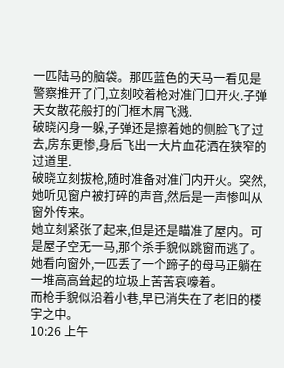一匹陆马的脑袋。那匹蓝色的天马一看见是警察推开了门,立刻咬着枪对准门口开火.子弹天女散花般打的门框木屑飞溅.
破晓闪身一躲,子弹还是擦着她的侧脸飞了过去,房东更惨,身后飞出一大片血花洒在狭窄的过道里.
破晓立刻拔枪,随时准备对准门内开火。突然,她听见窗户被打碎的声音,然后是一声惨叫从窗外传来。
她立刻紧张了起来,但是还是瞄准了屋内。可是屋子空无一马,那个杀手貌似跳窗而逃了。
她看向窗外,一匹丢了一个蹄子的母马正躺在一堆高高耸起的垃圾上苦苦哀嚎着。
而枪手貌似沿着小巷,早已消失在了老旧的楼宇之中。
10:26 上午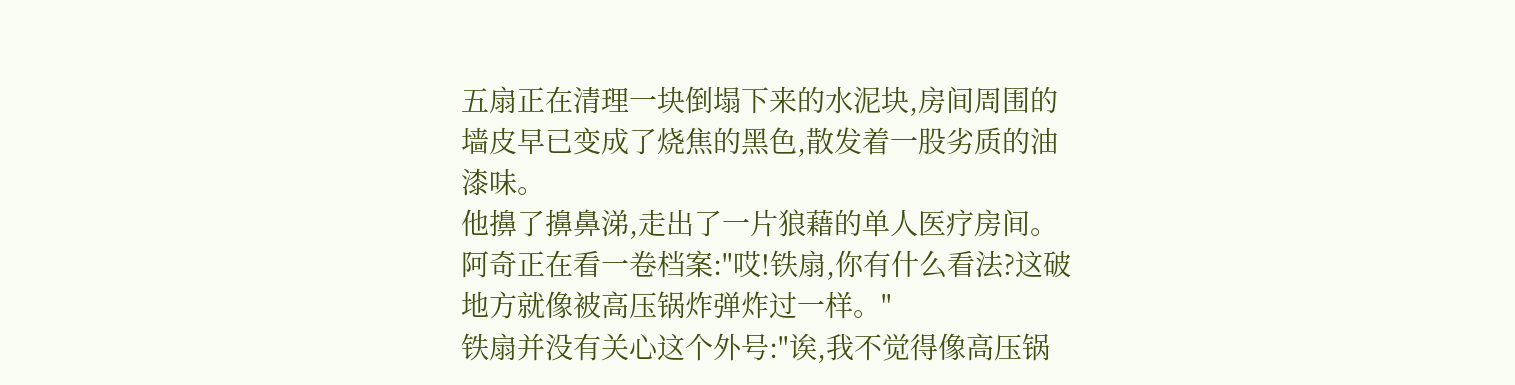五扇正在清理一块倒塌下来的水泥块,房间周围的墙皮早已变成了烧焦的黑色,散发着一股劣质的油漆味。
他擤了擤鼻涕,走出了一片狼藉的单人医疗房间。
阿奇正在看一卷档案:"哎!铁扇,你有什么看法?这破地方就像被高压锅炸弹炸过一样。"
铁扇并没有关心这个外号:"诶,我不觉得像高压锅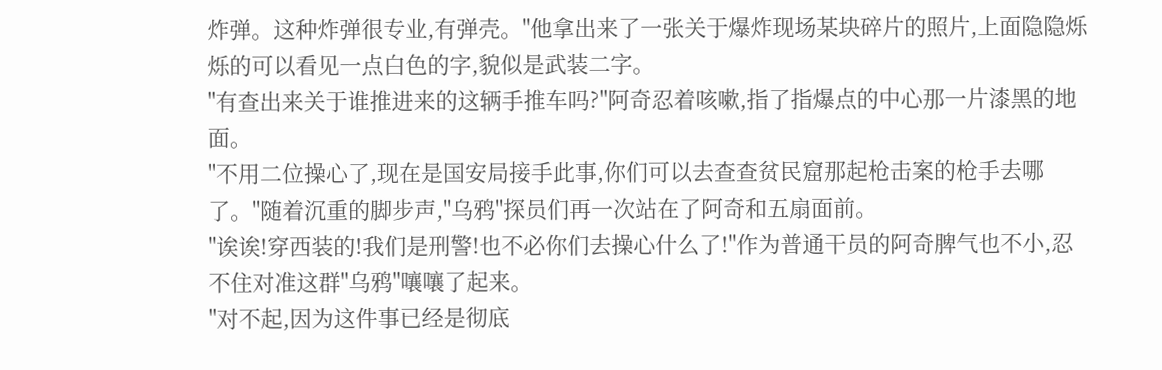炸弹。这种炸弹很专业,有弹壳。"他拿出来了一张关于爆炸现场某块碎片的照片,上面隐隐烁烁的可以看见一点白色的字,貌似是武装二字。
"有查出来关于谁推进来的这辆手推车吗?"阿奇忍着咳嗽,指了指爆点的中心那一片漆黑的地面。
"不用二位操心了,现在是国安局接手此事,你们可以去查查贫民窟那起枪击案的枪手去哪了。"随着沉重的脚步声,"乌鸦"探员们再一次站在了阿奇和五扇面前。
"诶诶!穿西装的!我们是刑警!也不必你们去操心什么了!"作为普通干员的阿奇脾气也不小,忍不住对准这群"乌鸦"嚷嚷了起来。
"对不起,因为这件事已经是彻底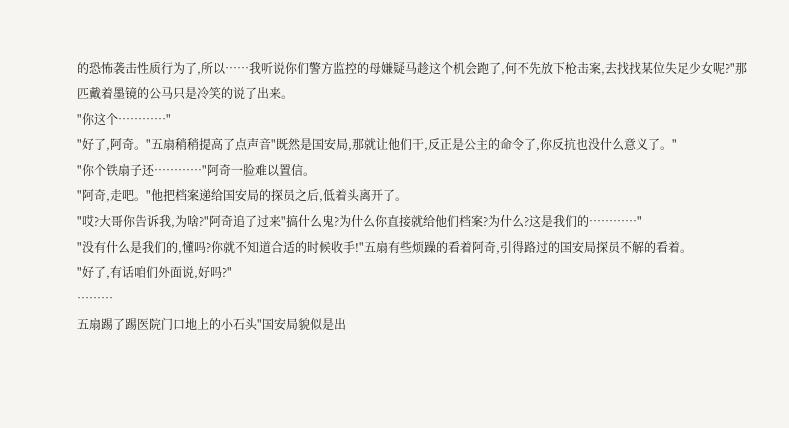的恐怖袭击性质行为了,所以……我听说你们警方监控的母嫌疑马趁这个机会跑了,何不先放下枪击案,去找找某位失足少女呢?"那匹戴着墨镜的公马只是冷笑的说了出来。
"你这个…………"
"好了,阿奇。"五扇稍稍提高了点声音"既然是国安局,那就让他们干,反正是公主的命令了,你反抗也没什么意义了。"
"你个铁扇子还…………"阿奇一脸难以置信。
"阿奇,走吧。"他把档案递给国安局的探员之后,低着头离开了。
"哎?大哥你告诉我,为啥?"阿奇追了过来"搞什么鬼?为什么你直接就给他们档案?为什么?这是我们的…………"
"没有什么是我们的,懂吗?你就不知道合适的时候收手!"五扇有些烦躁的看着阿奇,引得路过的国安局探员不解的看着。
"好了,有话咱们外面说,好吗?"
………
五扇踢了踢医院门口地上的小石头"国安局貌似是出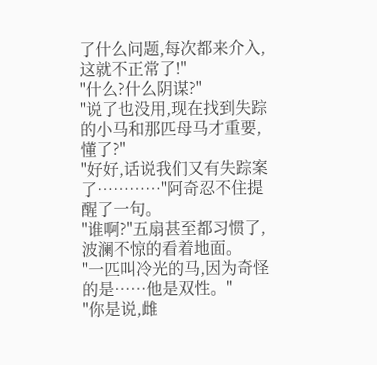了什么问题,每次都来介入,这就不正常了!"
"什么?什么阴谋?"
"说了也没用,现在找到失踪的小马和那匹母马才重要,懂了?"
"好好,话说我们又有失踪案了…………"阿奇忍不住提醒了一句。
"谁啊?"五扇甚至都习惯了,波澜不惊的看着地面。
"一匹叫冷光的马,因为奇怪的是……他是双性。"
"你是说,雌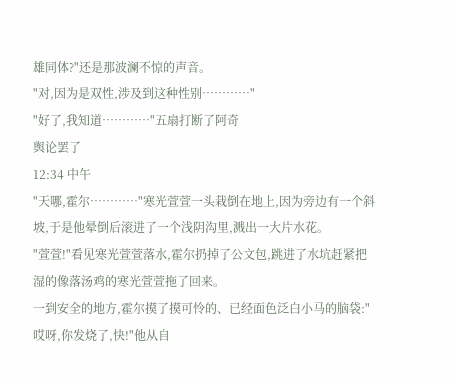雄同体?"还是那波澜不惊的声音。
"对,因为是双性,涉及到这种性别…………"
"好了,我知道…………"五扇打断了阿奇
舆论罢了
12:34 中午
"天哪,霍尔…………"寒光萱萱一头栽倒在地上,因为旁边有一个斜坡,于是他晕倒后滚进了一个浅阴沟里,溅出一大片水花。
"萱萱!"看见寒光萱萱落水,霍尔扔掉了公文包,跳进了水坑赶紧把湿的像落汤鸡的寒光萱萱拖了回来。
一到安全的地方,霍尔摸了摸可怜的、已经面色泛白小马的脑袋:"哎呀,你发烧了,快!"他从自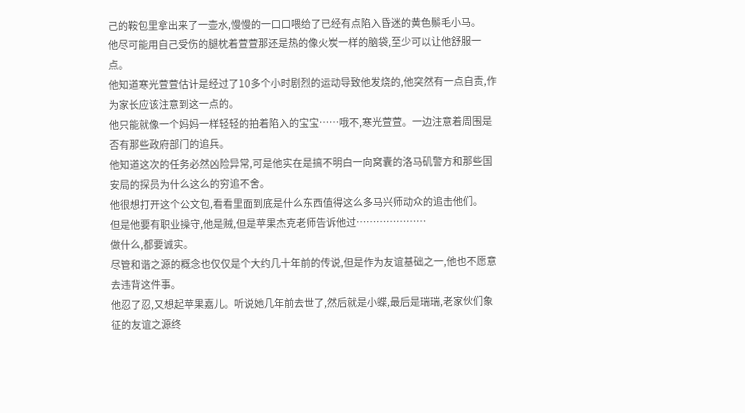己的鞍包里拿出来了一壶水,慢慢的一口口喂给了已经有点陷入昏迷的黄色鬃毛小马。
他尽可能用自己受伤的腿枕着萱萱那还是热的像火炭一样的脑袋,至少可以让他舒服一点。
他知道寒光萱萱估计是经过了10多个小时剧烈的运动导致他发烧的,他突然有一点自责,作为家长应该注意到这一点的。
他只能就像一个妈妈一样轻轻的拍着陷入的宝宝……哦不,寒光萱萱。一边注意着周围是否有那些政府部门的追兵。
他知道这次的任务必然凶险异常,可是他实在是搞不明白一向窝囊的洛马矶警方和那些国安局的探员为什么这么的穷追不舍。
他很想打开这个公文包,看看里面到底是什么东西值得这么多马兴师动众的追击他们。
但是他要有职业操守,他是贼,但是苹果杰克老师告诉他过…………………
做什么,都要诚实。
尽管和谐之源的概念也仅仅是个大约几十年前的传说,但是作为友谊基础之一,他也不愿意去违背这件事。
他忍了忍,又想起苹果嘉儿。听说她几年前去世了,然后就是小蝶,最后是瑞瑞,老家伙们象征的友谊之源终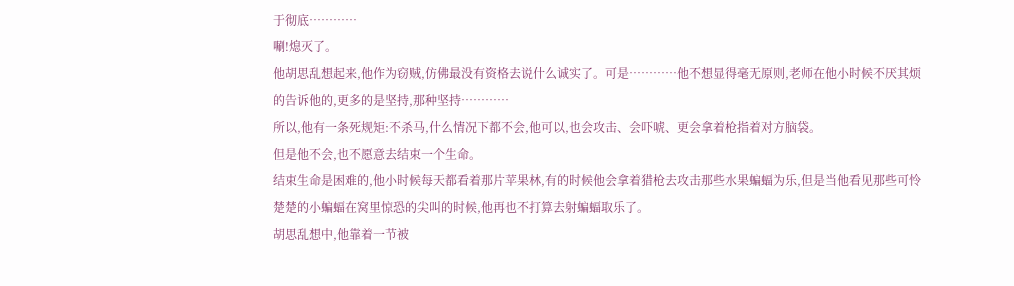于彻底…………
唰!熄灭了。
他胡思乱想起来,他作为窃贼,仿佛最没有资格去说什么诚实了。可是…………他不想显得毫无原则,老师在他小时候不厌其烦的告诉他的,更多的是坚持,那种坚持…………
所以,他有一条死规矩:不杀马,什么情况下都不会,他可以,也会攻击、会吓唬、更会拿着枪指着对方脑袋。
但是他不会,也不愿意去结束一个生命。
结束生命是困难的,他小时候每天都看着那片苹果林,有的时候他会拿着猎枪去攻击那些水果蝙蝠为乐,但是当他看见那些可怜楚楚的小蝙蝠在窝里惊恐的尖叫的时候,他再也不打算去射蝙蝠取乐了。
胡思乱想中,他靠着一节被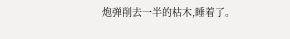炮弹削去一半的枯木,睡着了。